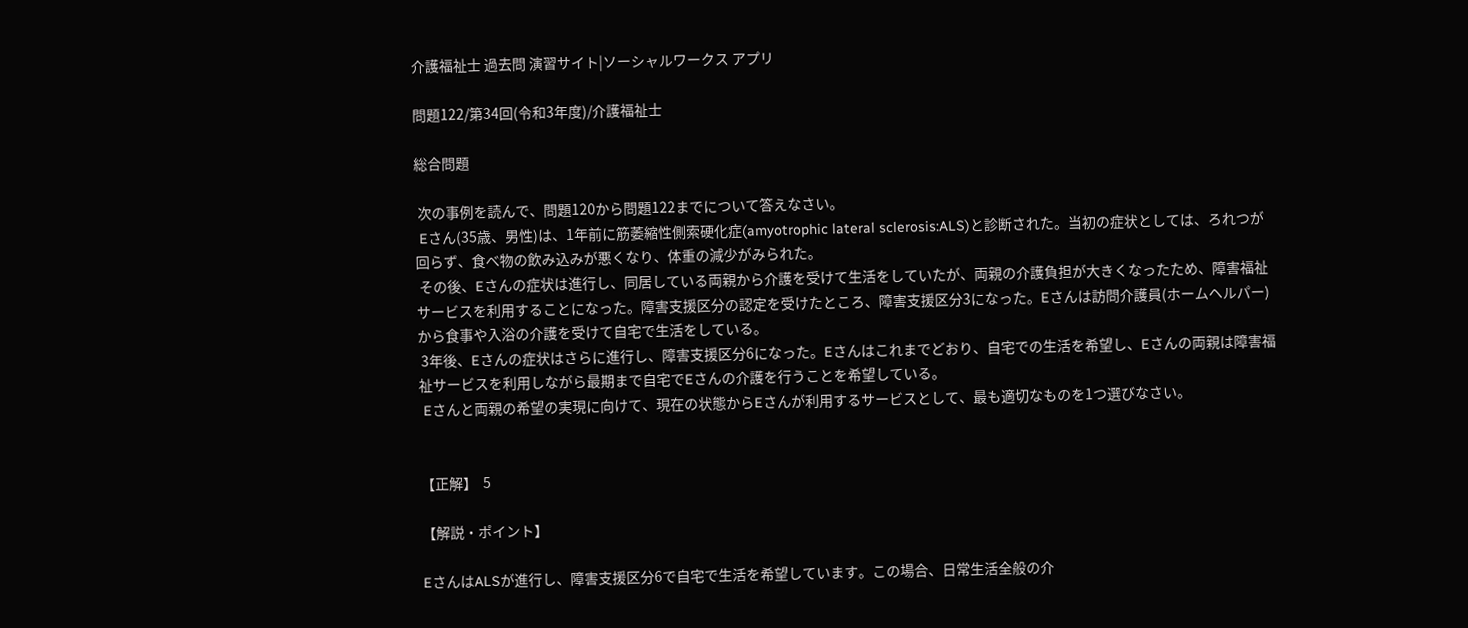介護福祉士 過去問 演習サイト|ソーシャルワークス アプリ

問題122/第34回(令和3年度)/介護福祉士

総合問題

 次の事例を読んで、問題120から問題122までについて答えなさい。
 Eさん(35歳、男性)は、1年前に筋萎縮性側索硬化症(amyotrophic lateral sclerosis:ALS)と診断された。当初の症状としては、ろれつが回らず、食べ物の飲み込みが悪くなり、体重の減少がみられた。
 その後、Eさんの症状は進行し、同居している両親から介護を受けて生活をしていたが、両親の介護負担が大きくなったため、障害福祉サービスを利用することになった。障害支援区分の認定を受けたところ、障害支援区分3になった。Eさんは訪問介護員(ホームヘルパー)から食事や入浴の介護を受けて自宅で生活をしている。
 3年後、Eさんの症状はさらに進行し、障害支援区分6になった。Eさんはこれまでどおり、自宅での生活を希望し、Eさんの両親は障害福祉サービスを利用しながら最期まで自宅でEさんの介護を行うことを希望している。
 Eさんと両親の希望の実現に向けて、現在の状態からEさんが利用するサービスとして、最も適切なものを1つ選びなさい。


【正解】  5

【解説・ポイント】

EさんはALSが進行し、障害支援区分6で自宅で生活を希望しています。この場合、日常生活全般の介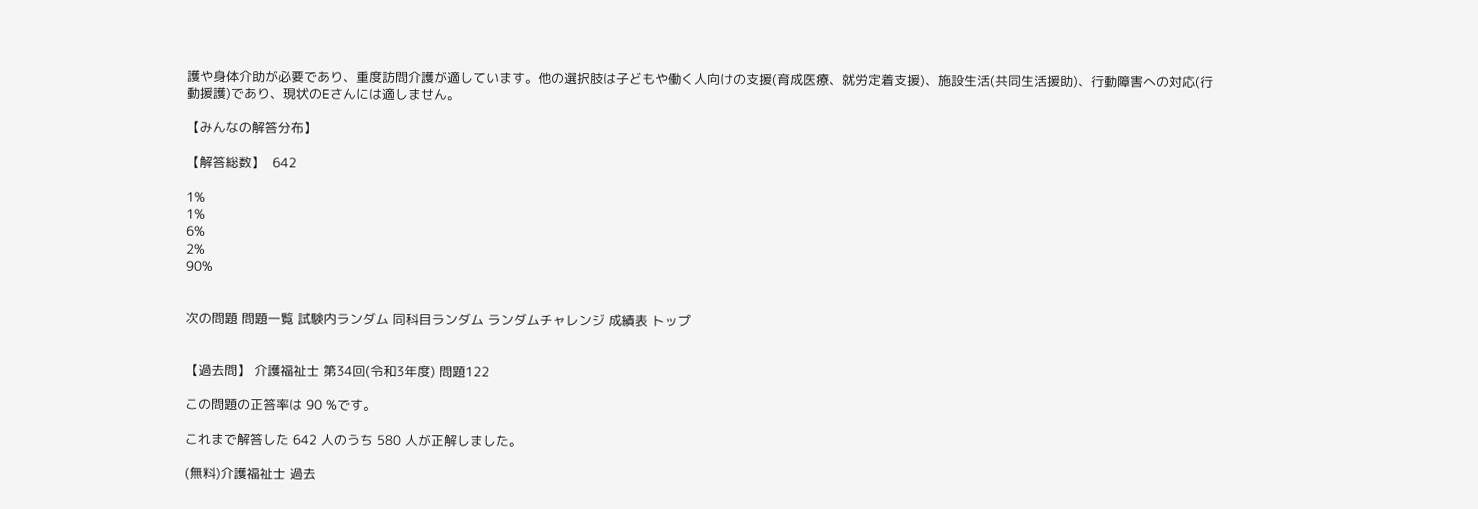護や身体介助が必要であり、重度訪問介護が適しています。他の選択肢は子どもや働く人向けの支援(育成医療、就労定着支援)、施設生活(共同生活援助)、行動障害への対応(行動援護)であり、現状のEさんには適しません。

【みんなの解答分布】

【解答総数】  642

1%
1%
6%
2%
90%


次の問題 問題一覧 試験内ランダム 同科目ランダム ランダムチャレンジ 成績表 トップ


【過去問】 介護福祉士 第34回(令和3年度) 問題122

この問題の正答率は 90 %です。

これまで解答した 642 人のうち 580 人が正解しました。

(無料)介護福祉士 過去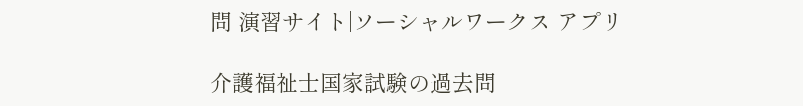問 演習サイト|ソーシャルワークス アプリ

介護福祉士国家試験の過去問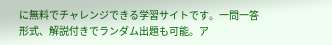に無料でチャレンジできる学習サイトです。一問一答形式、解説付きでランダム出題も可能。ア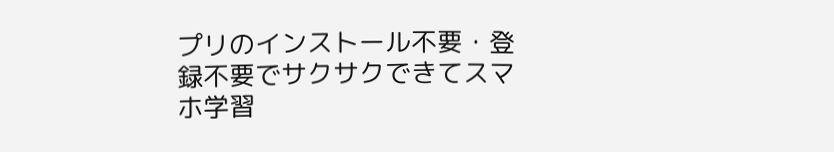プリのインストール不要・登録不要でサクサクできてスマホ学習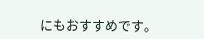にもおすすめです。